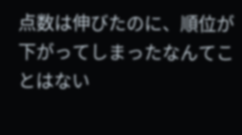点数は伸びたのに、順位が下がってしまったなんてことはない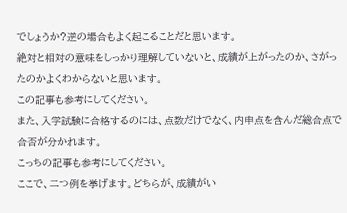でしょうか?逆の場合もよく起こることだと思います。
絶対と相対の意味をしっかり理解していないと、成績が上がったのか、さがったのかよくわからないと思います。
この記事も参考にしてください。
また、入学試験に合格するのには、点数だけでなく、内申点を含んだ総合点で合否が分かれます。
こっちの記事も参考にしてください。
ここで、二つ例を挙げます。どちらが、成績がい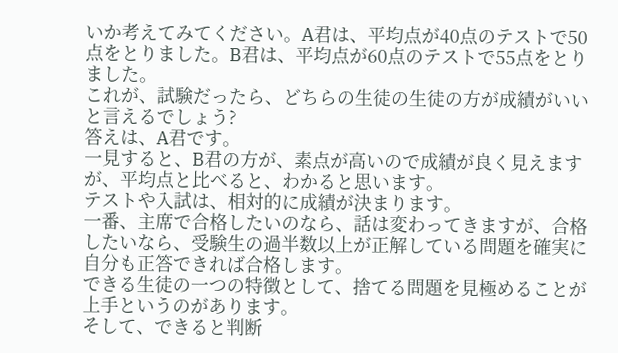いか考えてみてください。A君は、平均点が40点のテストで50点をとりました。B君は、平均点が60点のテストで55点をとりました。
これが、試験だったら、どちらの生徒の生徒の方が成績がいいと言えるでしょう?
答えは、A君です。
一見すると、B君の方が、素点が高いので成績が良く見えますが、平均点と比べると、わかると思います。
テストや入試は、相対的に成績が決まります。
一番、主席で合格したいのなら、話は変わってきますが、合格したいなら、受験生の過半数以上が正解している問題を確実に自分も正答できれば合格します。
できる生徒の一つの特徴として、捨てる問題を見極めることが上手というのがあります。
そして、できると判断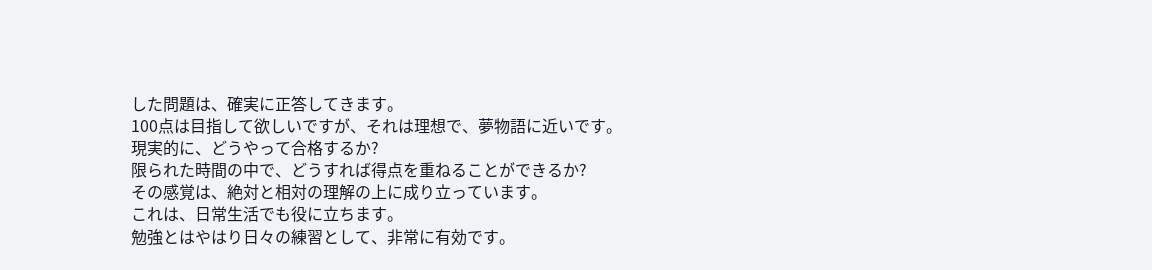した問題は、確実に正答してきます。
100点は目指して欲しいですが、それは理想で、夢物語に近いです。
現実的に、どうやって合格するか?
限られた時間の中で、どうすれば得点を重ねることができるか?
その感覚は、絶対と相対の理解の上に成り立っています。
これは、日常生活でも役に立ちます。
勉強とはやはり日々の練習として、非常に有効です。